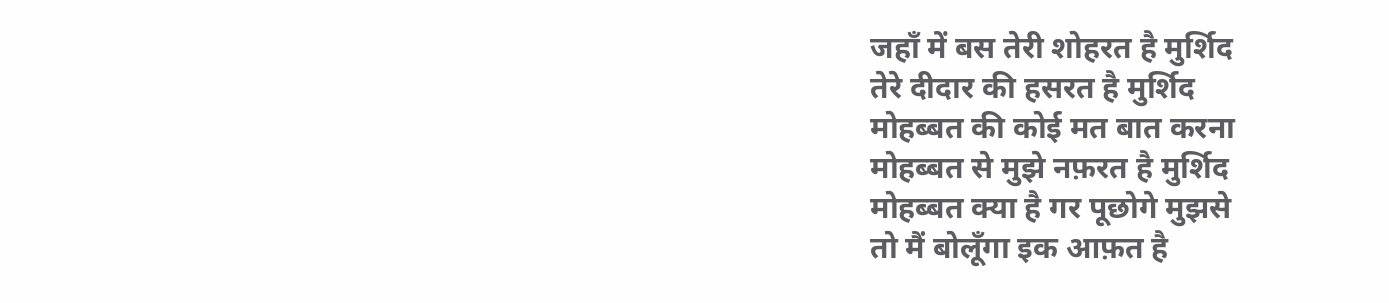जहाँ में बस तेरी शोहरत है मुर्शिद
तेरे दीदार की हसरत है मुर्शिद
मोहब्बत की कोई मत बात करना
मोहब्बत से मुझे नफ़रत है मुर्शिद
मोहब्बत क्या है गर पूछोगे मुझसे
तो मैं बोलूँगा इक आफ़त है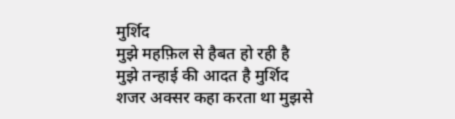मुर्शिद
मुझे महफ़िल से हैबत हो रही है
मुझे तन्हाई की आदत है मुर्शिद
शजर अक्सर कहा करता था मुझसे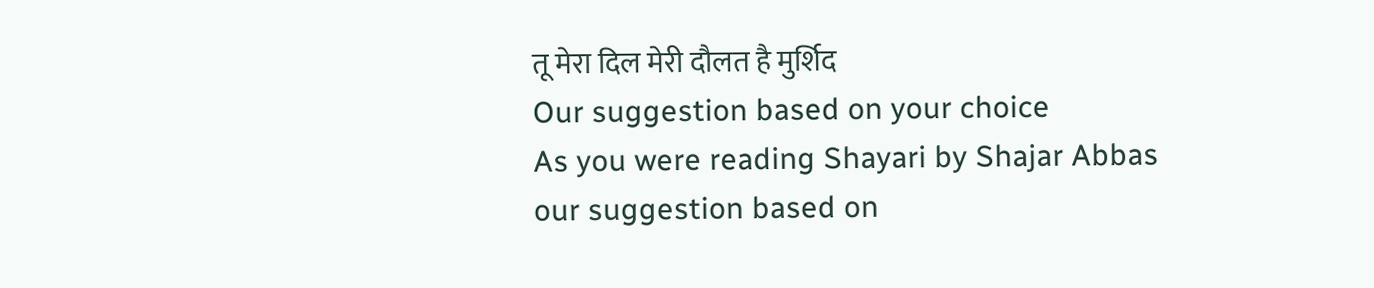तू मेरा दिल मेरी दौलत है मुर्शिद
Our suggestion based on your choice
As you were reading Shayari by Shajar Abbas
our suggestion based on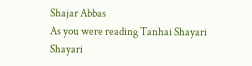Shajar Abbas
As you were reading Tanhai Shayari Shayari